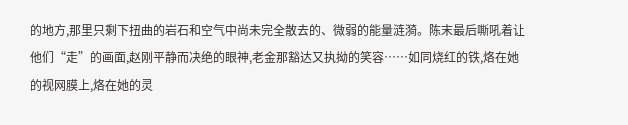的地方,那里只剩下扭曲的岩石和空气中尚未完全散去的、微弱的能量涟漪。陈末最后嘶吼着让他们“走”的画面,赵刚平静而决绝的眼神,老金那豁达又执拗的笑容……如同烧红的铁,烙在她的视网膜上,烙在她的灵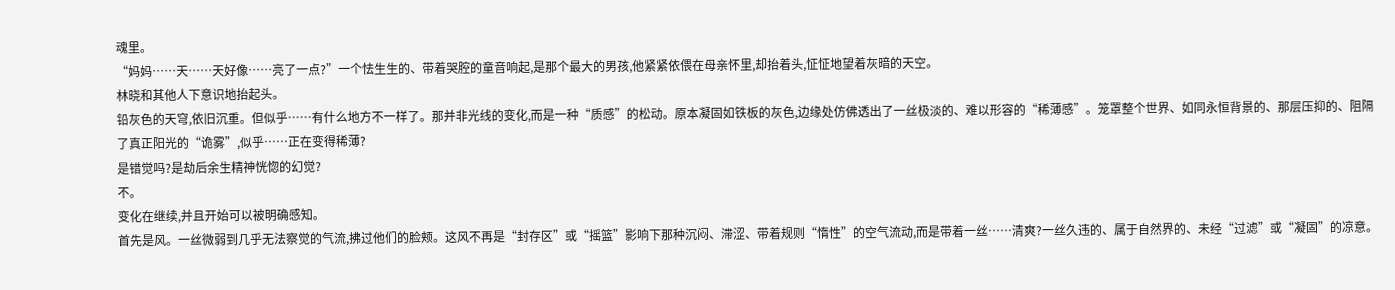魂里。
“妈妈……天……天好像……亮了一点?”一个怯生生的、带着哭腔的童音响起,是那个最大的男孩,他紧紧依偎在母亲怀里,却抬着头,怔怔地望着灰暗的天空。
林晓和其他人下意识地抬起头。
铅灰色的天穹,依旧沉重。但似乎……有什么地方不一样了。那并非光线的变化,而是一种“质感”的松动。原本凝固如铁板的灰色,边缘处仿佛透出了一丝极淡的、难以形容的“稀薄感”。笼罩整个世界、如同永恒背景的、那层压抑的、阻隔了真正阳光的“诡雾”,似乎……正在变得稀薄?
是错觉吗?是劫后余生精神恍惚的幻觉?
不。
变化在继续,并且开始可以被明确感知。
首先是风。一丝微弱到几乎无法察觉的气流,拂过他们的脸颊。这风不再是“封存区”或“摇篮”影响下那种沉闷、滞涩、带着规则“惰性”的空气流动,而是带着一丝……清爽?一丝久违的、属于自然界的、未经“过滤”或“凝固”的凉意。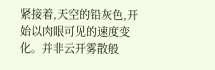紧接着,天空的铅灰色,开始以肉眼可见的速度变化。并非云开雾散般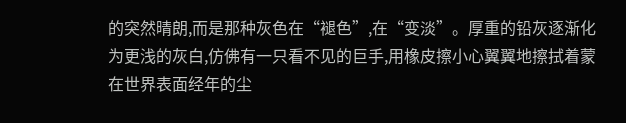的突然晴朗,而是那种灰色在“褪色”,在“变淡”。厚重的铅灰逐渐化为更浅的灰白,仿佛有一只看不见的巨手,用橡皮擦小心翼翼地擦拭着蒙在世界表面经年的尘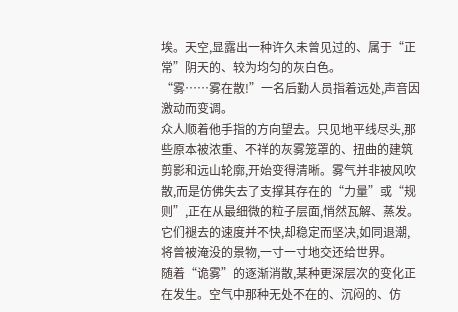埃。天空,显露出一种许久未曾见过的、属于“正常”阴天的、较为均匀的灰白色。
“雾……雾在散!”一名后勤人员指着远处,声音因激动而变调。
众人顺着他手指的方向望去。只见地平线尽头,那些原本被浓重、不祥的灰雾笼罩的、扭曲的建筑剪影和远山轮廓,开始变得清晰。雾气并非被风吹散,而是仿佛失去了支撑其存在的“力量”或“规则”,正在从最细微的粒子层面,悄然瓦解、蒸发。它们褪去的速度并不快,却稳定而坚决,如同退潮,将曾被淹没的景物,一寸一寸地交还给世界。
随着“诡雾”的逐渐消散,某种更深层次的变化正在发生。空气中那种无处不在的、沉闷的、仿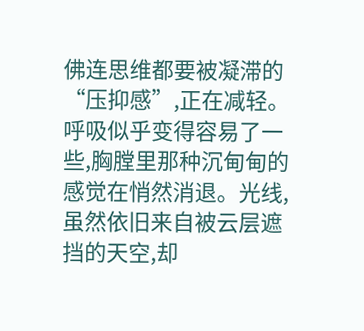佛连思维都要被凝滞的“压抑感”,正在减轻。呼吸似乎变得容易了一些,胸膛里那种沉甸甸的感觉在悄然消退。光线,虽然依旧来自被云层遮挡的天空,却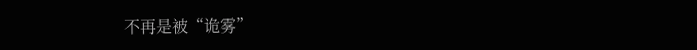不再是被“诡雾”